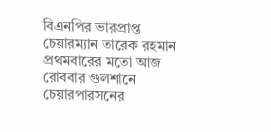বিএনপির ভারপ্রাপ্ত চেয়ারম্যান তারেক রহমান প্রথমবারের মতো আজ রোববার গুলশানে চেয়ারপারসনের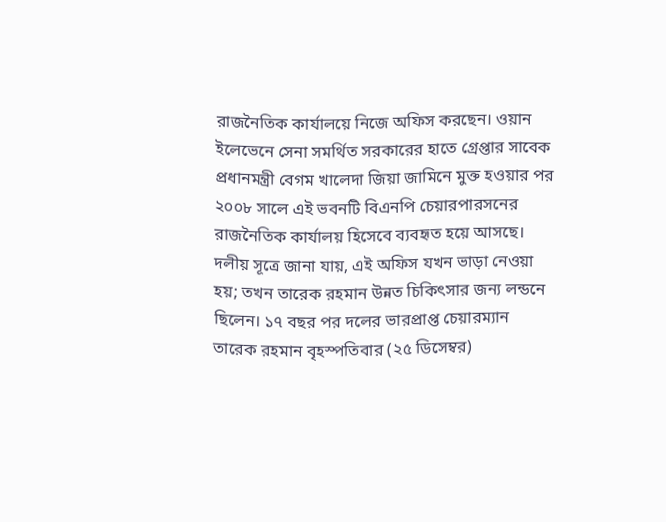রাজনৈতিক কার্যালয়ে নিজে অফিস করছেন। ওয়ান ইলেভেনে সেনা সমর্থিত সরকারের হাতে গ্রেপ্তার সাবেক প্রধানমন্ত্রী বেগম খালেদা জিয়া জামিনে মুক্ত হওয়ার পর ২০০৮ সালে এই ভবনটি বিএনপি চেয়ারপারসনের রাজনৈতিক কার্যালয় হিসেবে ব্যবহৃত হয়ে আসছে।
দলীয় সূত্রে জানা যায়, এই অফিস যখন ভাড়া নেওয়া হয়; তখন তারেক রহমান উন্নত চিকিৎসার জন্য লন্ডনে ছিলেন। ১৭ বছর পর দলের ভারপ্রাপ্ত চেয়ারম্যান তারেক রহমান বৃহস্পতিবার (২৫ ডিসেম্বর)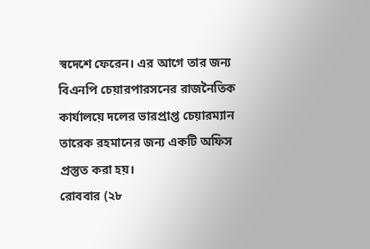স্বদেশে ফেরেন। এর আগে তার জন্য বিএনপি চেয়ারপারসনের রাজনৈতিক কার্যালয়ে দলের ভারপ্রাপ্ত চেয়ারম্যান তারেক রহমানের জন্য একটি অফিস প্রস্তুত করা হয়।
রোববার (২৮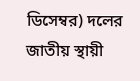ডিসেম্বর) দলের জাতীয় স্থায়ী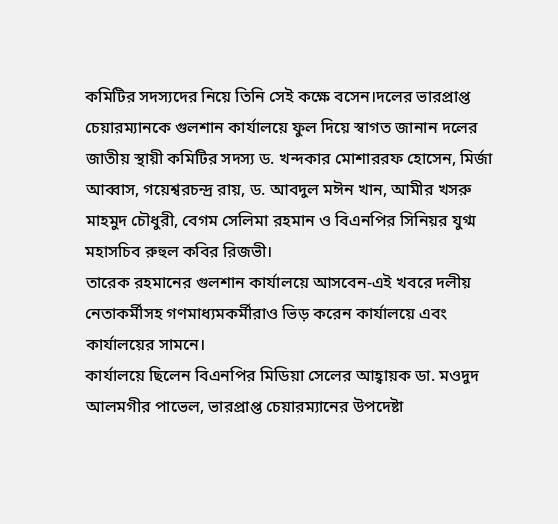কমিটির সদস্যদের নিয়ে তিনি সেই কক্ষে বসেন।দলের ভারপ্রাপ্ত চেয়ারম্যানকে গুলশান কার্যালয়ে ফুল দিয়ে স্বাগত জানান দলের জাতীয় স্থায়ী কমিটির সদস্য ড. খন্দকার মোশাররফ হোসেন, মির্জা আব্বাস, গয়েশ্বরচন্দ্র রায়, ড. আবদুল মঈন খান, আমীর খসরু মাহমুদ চৌধুরী, বেগম সেলিমা রহমান ও বিএনপির সিনিয়র যুগ্ম মহাসচিব রুহুল কবির রিজভী।
তারেক রহমানের গুলশান কার্যালয়ে আসবেন-এই খবরে দলীয় নেতাকর্মীসহ গণমাধ্যমকর্মীরাও ভিড় করেন কার্যালয়ে এবং কার্যালয়ের সামনে।
কার্যালয়ে ছিলেন বিএনপির মিডিয়া সেলের আহ্বায়ক ডা. মওদুদ আলমগীর পাভেল, ভারপ্রাপ্ত চেয়ারম্যানের উপদেষ্টা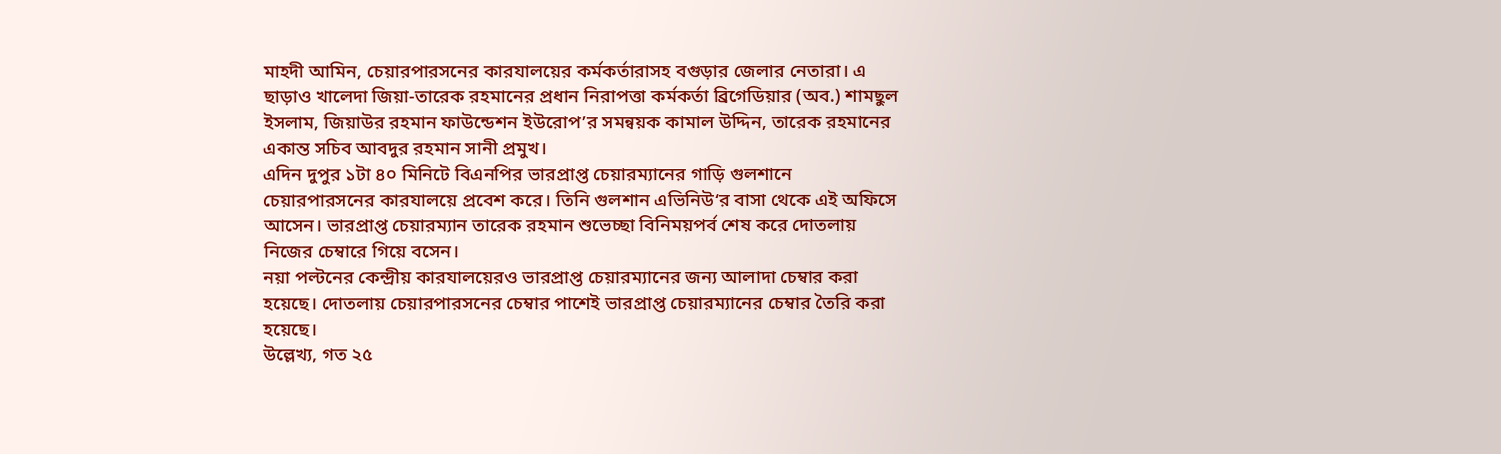মাহদী আমিন, চেয়ারপারসনের কারযালয়ের কর্মকর্তারাসহ বগুড়ার জেলার নেতারা। এ ছাড়াও খালেদা জিয়া-তারেক রহমানের প্রধান নিরাপত্তা কর্মকর্তা ব্রিগেডিয়ার (অব.) শামছুল ইসলাম, জিয়াউর রহমান ফাউন্ডেশন ইউরোপ’র সমন্বয়ক কামাল উদ্দিন, তারেক রহমানের একান্ত সচিব আবদুর রহমান সানী প্রমুখ।
এদিন দুপুর ১টা ৪০ মিনিটে বিএনপির ভারপ্রাপ্ত চেয়ারম্যানের গাড়ি গুলশানে চেয়ারপারসনের কারযালয়ে প্রবেশ করে। তিনি গুলশান এভিনিউ‘র বাসা থেকে এই অফিসে আসেন। ভারপ্রাপ্ত চেয়ারম্যান তারেক রহমান শুভেচ্ছা বিনিময়পর্ব শেষ করে দোতলায় নিজের চেম্বারে গিয়ে বসেন।
নয়া পল্টনের কেন্দ্রীয় কারযালয়েরও ভারপ্রাপ্ত চেয়ারম্যানের জন্য আলাদা চেম্বার করা হয়েছে। দোতলায় চেয়ারপারসনের চেম্বার পাশেই ভারপ্রাপ্ত চেয়ারম্যানের চেম্বার তৈরি করা হয়েছে।
উল্লেখ্য, গত ২৫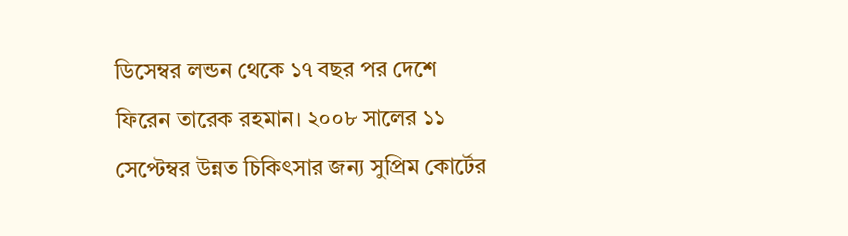ডিসেম্বর লন্ডন থেকে ১৭ বছর পর দেশে ফিরেন তারেক রহমান। ২০০৮ সালের ১১ সেপ্টেম্বর উন্নত চিকিৎসার জন্য সুপ্রিম কোর্টের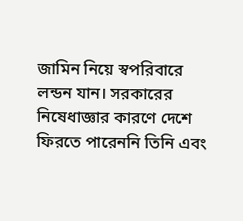জামিন নিয়ে স্বপরিবারে লন্ডন যান। সরকারের নিষেধাজ্ঞার কারণে দেশে ফিরতে পারেননি তিনি এবং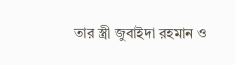তার স্ত্রী জুবাইদা রহমান ও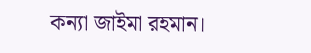কন্যা জাইমা রহমান।